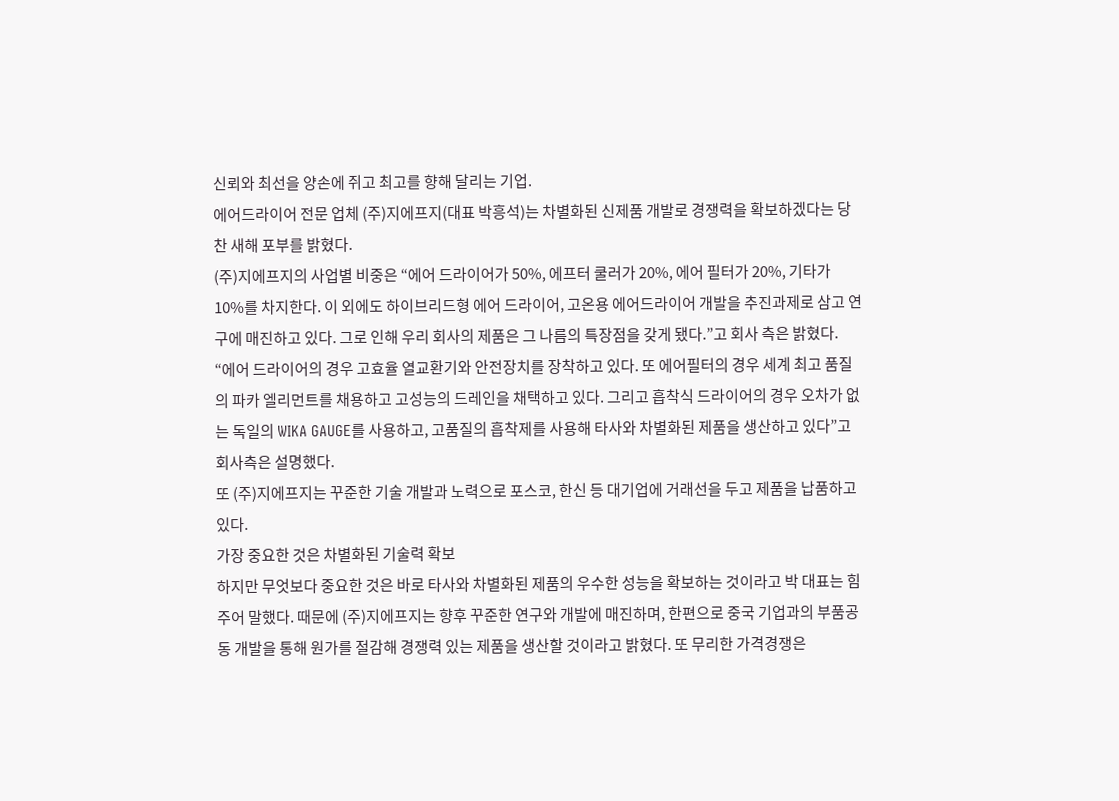신뢰와 최선을 양손에 쥐고 최고를 향해 달리는 기업.
에어드라이어 전문 업체 (주)지에프지(대표 박흥석)는 차별화된 신제품 개발로 경쟁력을 확보하겠다는 당찬 새해 포부를 밝혔다.
(주)지에프지의 사업별 비중은 “에어 드라이어가 50%, 에프터 쿨러가 20%, 에어 필터가 20%, 기타가 10%를 차지한다. 이 외에도 하이브리드형 에어 드라이어, 고온용 에어드라이어 개발을 추진과제로 삼고 연구에 매진하고 있다. 그로 인해 우리 회사의 제품은 그 나름의 특장점을 갖게 됐다.”고 회사 측은 밝혔다.
“에어 드라이어의 경우 고효율 열교환기와 안전장치를 장착하고 있다. 또 에어필터의 경우 세계 최고 품질의 파카 엘리먼트를 채용하고 고성능의 드레인을 채택하고 있다. 그리고 흡착식 드라이어의 경우 오차가 없는 독일의 WIKA GAUGE를 사용하고, 고품질의 흡착제를 사용해 타사와 차별화된 제품을 생산하고 있다”고 회사측은 설명했다.
또 (주)지에프지는 꾸준한 기술 개발과 노력으로 포스코, 한신 등 대기업에 거래선을 두고 제품을 납품하고 있다.
가장 중요한 것은 차별화된 기술력 확보
하지만 무엇보다 중요한 것은 바로 타사와 차별화된 제품의 우수한 성능을 확보하는 것이라고 박 대표는 힘주어 말했다. 때문에 (주)지에프지는 향후 꾸준한 연구와 개발에 매진하며, 한편으로 중국 기업과의 부품공동 개발을 통해 원가를 절감해 경쟁력 있는 제품을 생산할 것이라고 밝혔다. 또 무리한 가격경쟁은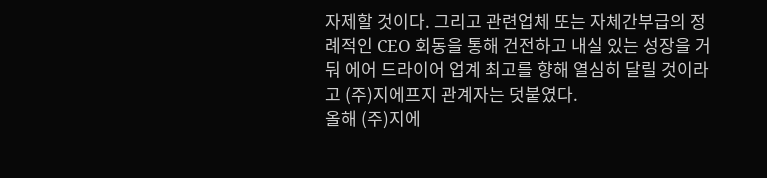자제할 것이다. 그리고 관련업체 또는 자체간부급의 정례적인 CEO 회동을 통해 건전하고 내실 있는 성장을 거둬 에어 드라이어 업계 최고를 향해 열심히 달릴 것이라고 (주)지에프지 관계자는 덧붙였다.
올해 (주)지에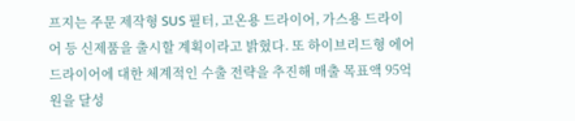프지는 주문 제작형 SUS 필터, 고온용 드라이어, 가스용 드라이어 등 신제품을 출시할 계획이라고 밝혔다. 또 하이브리드형 에어드라이어에 대한 체계적인 수출 전략을 추진해 매출 목표액 95억원을 달성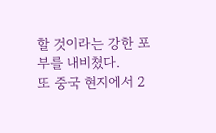할 것이라는 강한 포부를 내비쳤다.
또 중국 현지에서 2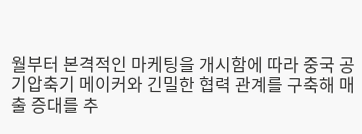월부터 본격적인 마케팅을 개시함에 따라 중국 공기압축기 메이커와 긴밀한 협력 관계를 구축해 매출 증대를 추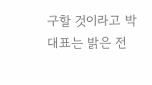구할 것이라고 박 대표는 밝은 전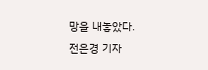망을 내놓았다.
전은경 기자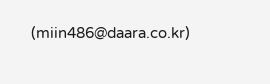(miin486@daara.co.kr)